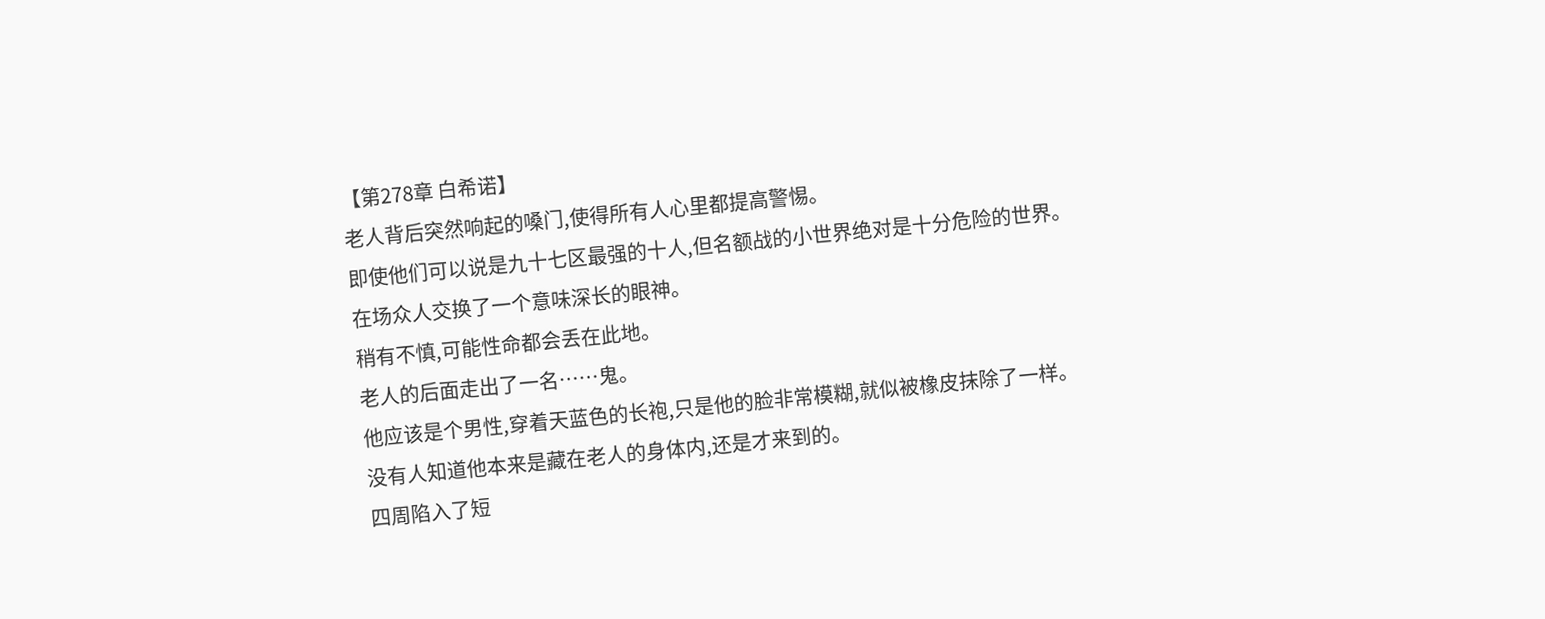【第278章 白希诺】
老人背后突然响起的嗓门,使得所有人心里都提高警惕。
即使他们可以说是九十七区最强的十人,但名额战的小世界绝对是十分危险的世界。
在场众人交换了一个意味深长的眼神。
稍有不慎,可能性命都会丢在此地。
老人的后面走出了一名……鬼。
他应该是个男性,穿着天蓝色的长袍,只是他的脸非常模糊,就似被橡皮抹除了一样。
没有人知道他本来是藏在老人的身体内,还是才来到的。
四周陷入了短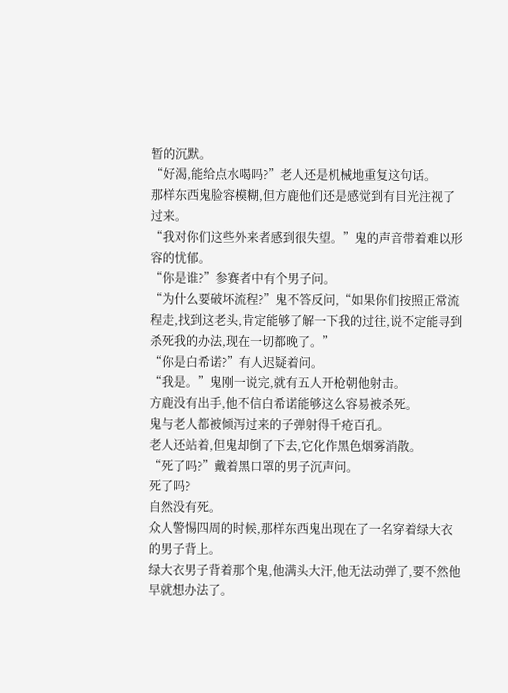暂的沉默。
“好渴,能给点水喝吗?”老人还是机械地重复这句话。
那样东西鬼脸容模糊,但方鹿他们还是感觉到有目光注视了过来。
“我对你们这些外来者感到很失望。”鬼的声音带着难以形容的忧郁。
“你是谁?”参赛者中有个男子问。
“为什么要破坏流程?”鬼不答反问,“如果你们按照正常流程走,找到这老头,肯定能够了解一下我的过往,说不定能寻到杀死我的办法,现在一切都晚了。”
“你是白希诺?”有人迟疑着问。
“我是。”鬼刚一说完,就有五人开枪朝他射击。
方鹿没有出手,他不信白希诺能够这么容易被杀死。
鬼与老人都被倾泻过来的子弹射得千疮百孔。
老人还站着,但鬼却倒了下去,它化作黑色烟雾消散。
“死了吗?”戴着黑口罩的男子沉声问。
死了吗?
自然没有死。
众人警惕四周的时候,那样东西鬼出现在了一名穿着绿大衣的男子背上。
绿大衣男子背着那个鬼,他满头大汗,他无法动弹了,要不然他早就想办法了。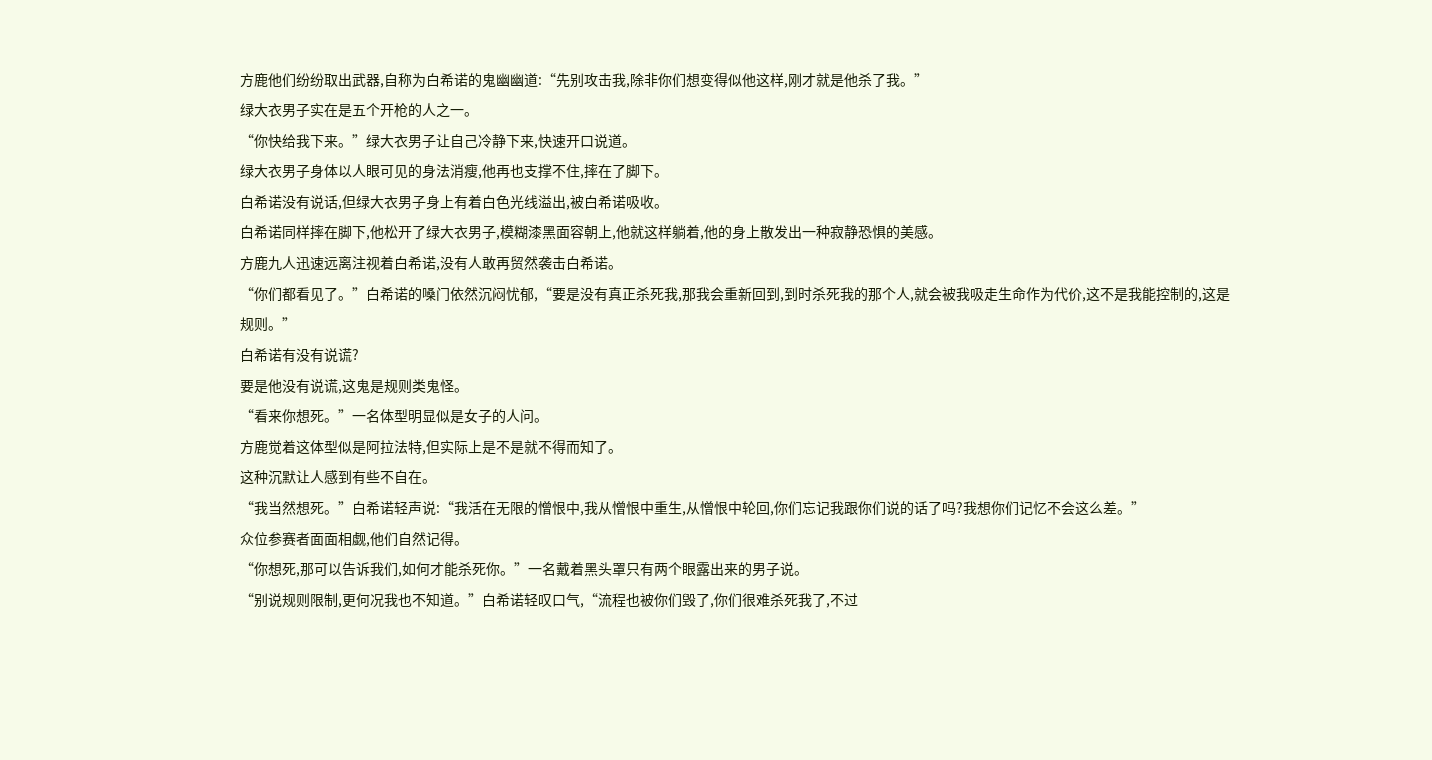方鹿他们纷纷取出武器,自称为白希诺的鬼幽幽道:“先别攻击我,除非你们想变得似他这样,刚才就是他杀了我。”
绿大衣男子实在是五个开枪的人之一。
“你快给我下来。”绿大衣男子让自己冷静下来,快速开口说道。
绿大衣男子身体以人眼可见的身法消瘦,他再也支撑不住,摔在了脚下。
白希诺没有说话,但绿大衣男子身上有着白色光线溢出,被白希诺吸收。
白希诺同样摔在脚下,他松开了绿大衣男子,模糊漆黑面容朝上,他就这样躺着,他的身上散发出一种寂静恐惧的美感。
方鹿九人迅速远离注视着白希诺,没有人敢再贸然袭击白希诺。
“你们都看见了。”白希诺的嗓门依然沉闷忧郁,“要是没有真正杀死我,那我会重新回到,到时杀死我的那个人,就会被我吸走生命作为代价,这不是我能控制的,这是规则。”
白希诺有没有说谎?
要是他没有说谎,这鬼是规则类鬼怪。
“看来你想死。”一名体型明显似是女子的人问。
方鹿觉着这体型似是阿拉法特,但实际上是不是就不得而知了。
这种沉默让人感到有些不自在。
“我当然想死。”白希诺轻声说:“我活在无限的憎恨中,我从憎恨中重生,从憎恨中轮回,你们忘记我跟你们说的话了吗?我想你们记忆不会这么差。”
众位参赛者面面相觑,他们自然记得。
“你想死,那可以告诉我们,如何才能杀死你。”一名戴着黑头罩只有两个眼露出来的男子说。
“别说规则限制,更何况我也不知道。”白希诺轻叹口气,“流程也被你们毁了,你们很难杀死我了,不过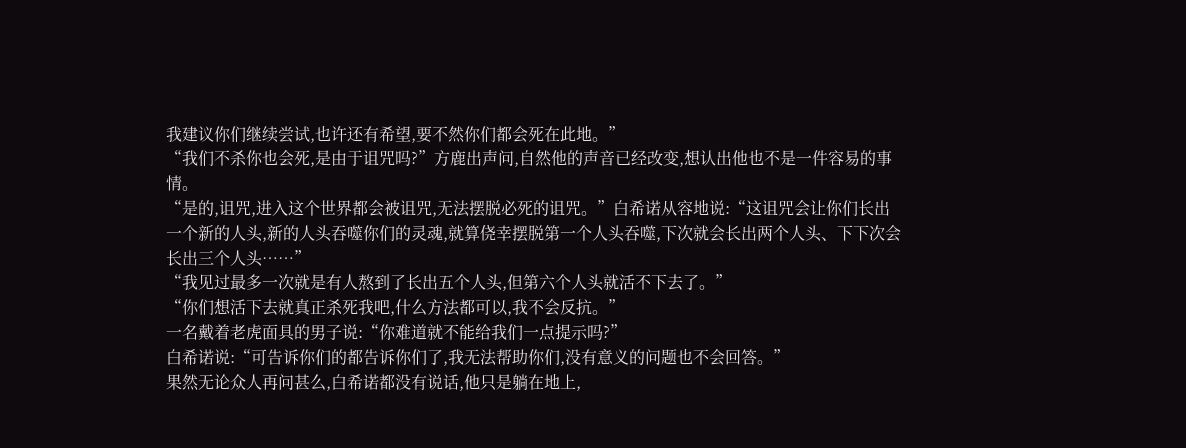我建议你们继续尝试,也许还有希望,要不然你们都会死在此地。”
“我们不杀你也会死,是由于诅咒吗?”方鹿出声问,自然他的声音已经改变,想认出他也不是一件容易的事情。
“是的,诅咒,进入这个世界都会被诅咒,无法摆脱必死的诅咒。”白希诺从容地说:“这诅咒会让你们长出一个新的人头,新的人头吞噬你们的灵魂,就算侥幸摆脱第一个人头吞噬,下次就会长出两个人头、下下次会长出三个人头……”
“我见过最多一次就是有人熬到了长出五个人头,但第六个人头就活不下去了。”
“你们想活下去就真正杀死我吧,什么方法都可以,我不会反抗。”
一名戴着老虎面具的男子说:“你难道就不能给我们一点提示吗?”
白希诺说:“可告诉你们的都告诉你们了,我无法帮助你们,没有意义的问题也不会回答。”
果然无论众人再问甚么,白希诺都没有说话,他只是躺在地上,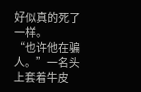好似真的死了一样。
“也许他在骗人。”一名头上套着牛皮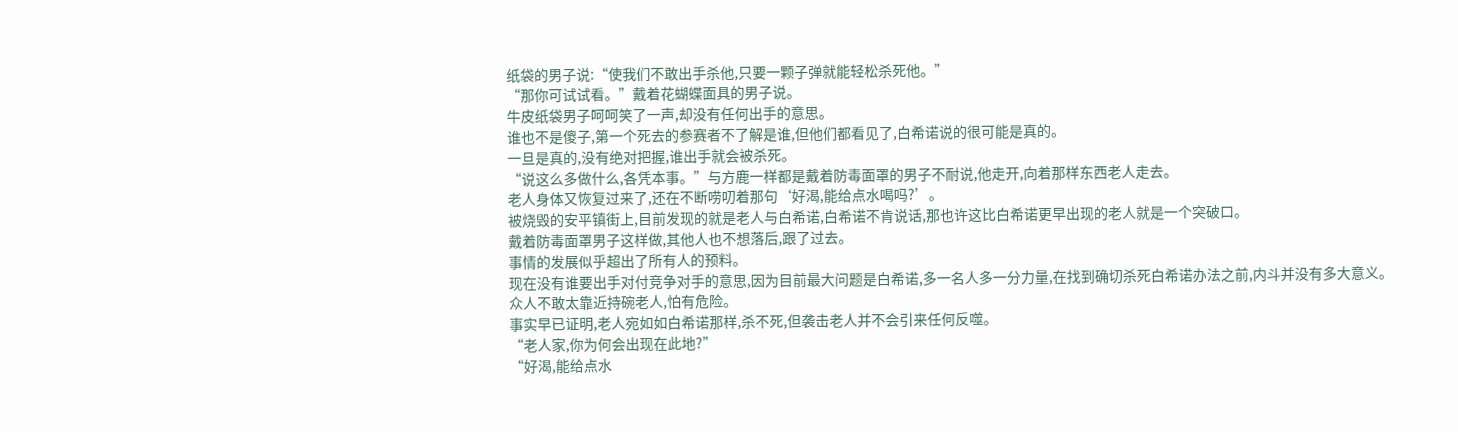纸袋的男子说:“使我们不敢出手杀他,只要一颗子弹就能轻松杀死他。”
“那你可试试看。”戴着花蝴蝶面具的男子说。
牛皮纸袋男子呵呵笑了一声,却没有任何出手的意思。
谁也不是傻子,第一个死去的参赛者不了解是谁,但他们都看见了,白希诺说的很可能是真的。
一旦是真的,没有绝对把握,谁出手就会被杀死。
“说这么多做什么,各凭本事。”与方鹿一样都是戴着防毒面罩的男子不耐说,他走开,向着那样东西老人走去。
老人身体又恢复过来了,还在不断唠叨着那句‘好渴,能给点水喝吗?’。
被烧毁的安平镇街上,目前发现的就是老人与白希诺,白希诺不肯说话,那也许这比白希诺更早出现的老人就是一个突破口。
戴着防毒面罩男子这样做,其他人也不想落后,跟了过去。
事情的发展似乎超出了所有人的预料。
现在没有谁要出手对付竞争对手的意思,因为目前最大问题是白希诺,多一名人多一分力量,在找到确切杀死白希诺办法之前,内斗并没有多大意义。
众人不敢太靠近持碗老人,怕有危险。
事实早已证明,老人宛如如白希诺那样,杀不死,但袭击老人并不会引来任何反噬。
“老人家,你为何会出现在此地?”
“好渴,能给点水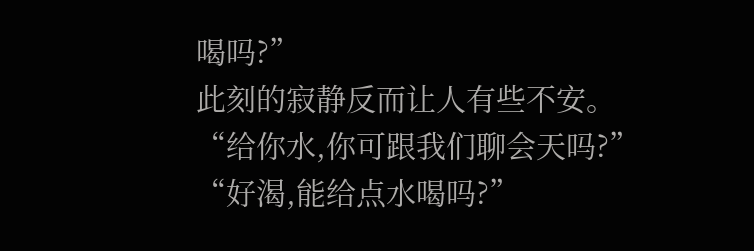喝吗?”
此刻的寂静反而让人有些不安。
“给你水,你可跟我们聊会天吗?”
“好渴,能给点水喝吗?”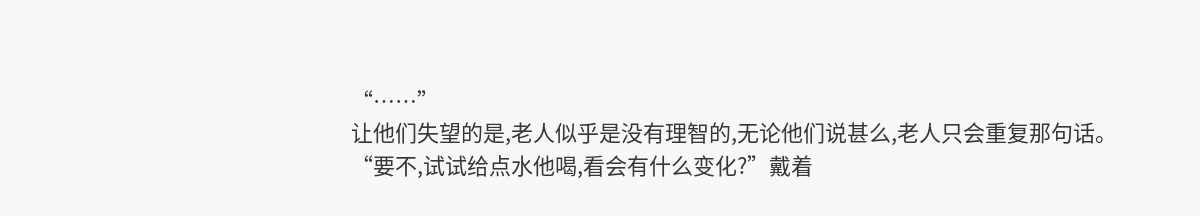“……”
让他们失望的是,老人似乎是没有理智的,无论他们说甚么,老人只会重复那句话。
“要不,试试给点水他喝,看会有什么变化?”戴着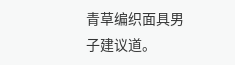青草编织面具男子建议道。